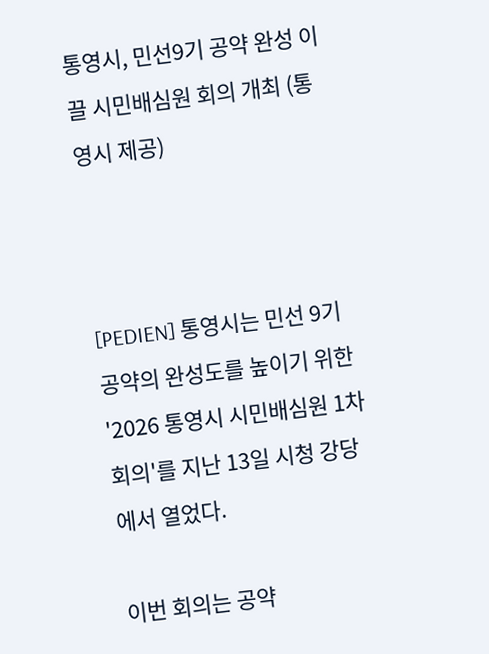통영시, 민선9기 공약 완성 이끌 시민배심원 회의 개최 (통영시 제공)



[PEDIEN] 통영시는 민선 9기 공약의 완성도를 높이기 위한 '2026 통영시 시민배심원 1차 회의'를 지난 13일 시청 강당에서 열었다.

이번 회의는 공약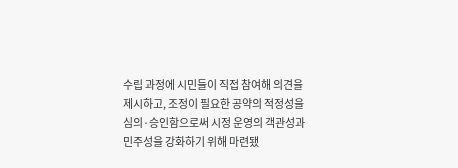수립 과정에 시민들이 직접 참여해 의견을 제시하고, 조정이 필요한 공약의 적정성을 심의·승인함으로써 시정 운영의 객관성과 민주성을 강화하기 위해 마련됐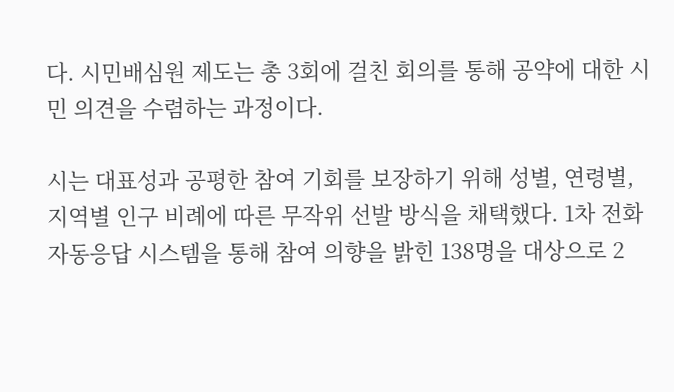다. 시민배심원 제도는 총 3회에 걸친 회의를 통해 공약에 대한 시민 의견을 수렴하는 과정이다.

시는 대표성과 공평한 참여 기회를 보장하기 위해 성별, 연령별, 지역별 인구 비례에 따른 무작위 선발 방식을 채택했다. 1차 전화 자동응답 시스템을 통해 참여 의향을 밝힌 138명을 대상으로 2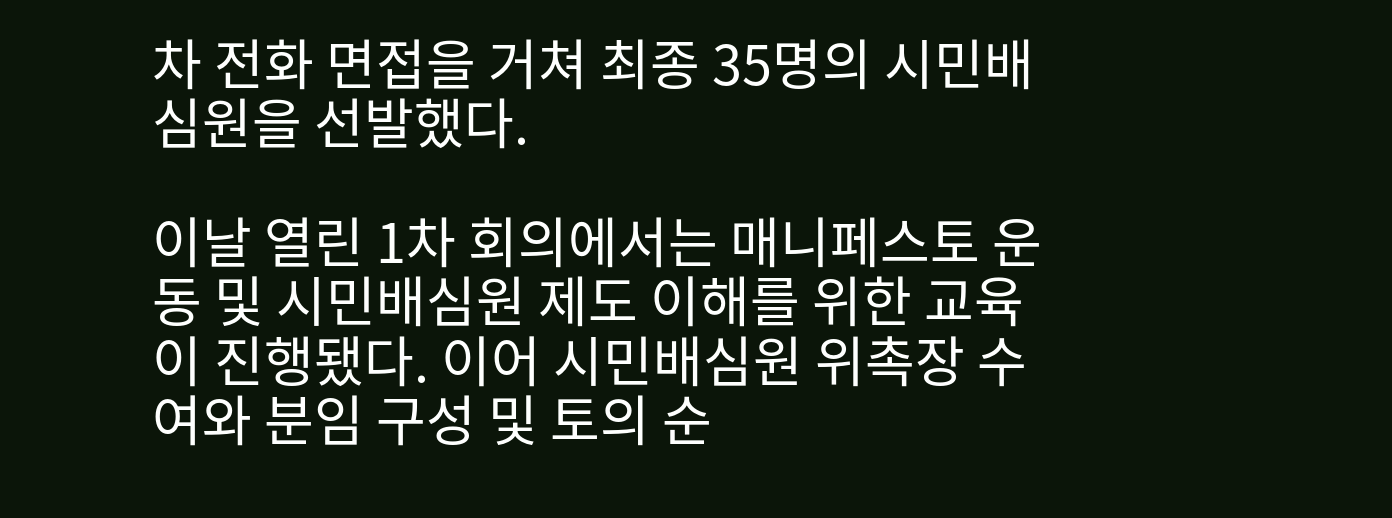차 전화 면접을 거쳐 최종 35명의 시민배심원을 선발했다.

이날 열린 1차 회의에서는 매니페스토 운동 및 시민배심원 제도 이해를 위한 교육이 진행됐다. 이어 시민배심원 위촉장 수여와 분임 구성 및 토의 순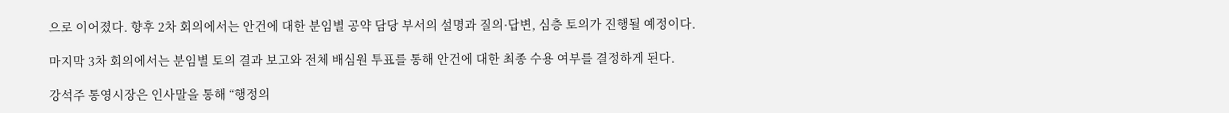으로 이어졌다. 향후 2차 회의에서는 안건에 대한 분임별 공약 담당 부서의 설명과 질의·답변, 심층 토의가 진행될 예정이다.

마지막 3차 회의에서는 분임별 토의 결과 보고와 전체 배심원 투표를 통해 안건에 대한 최종 수용 여부를 결정하게 된다.

강석주 통영시장은 인사말을 통해 “행정의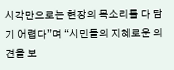시각만으로는 현장의 목소리를 다 담기 어렵다”며 “시민들의 지혜로운 의견을 보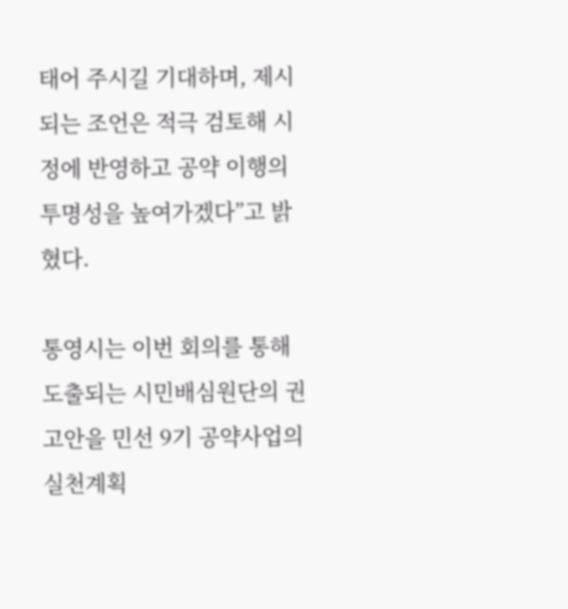태어 주시길 기대하며, 제시되는 조언은 적극 검토해 시정에 반영하고 공약 이행의 투명성을 높여가겠다”고 밝혔다.

통영시는 이번 회의를 통해 도출되는 시민배심원단의 권고안을 민선 9기 공약사업의 실천계획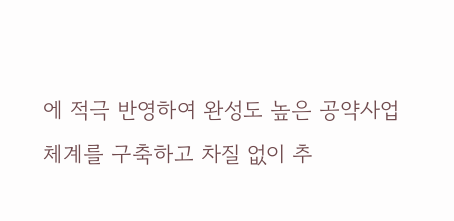에 적극 반영하여 완성도 높은 공약사업 체계를 구축하고 차질 없이 추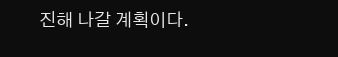진해 나갈 계획이다.